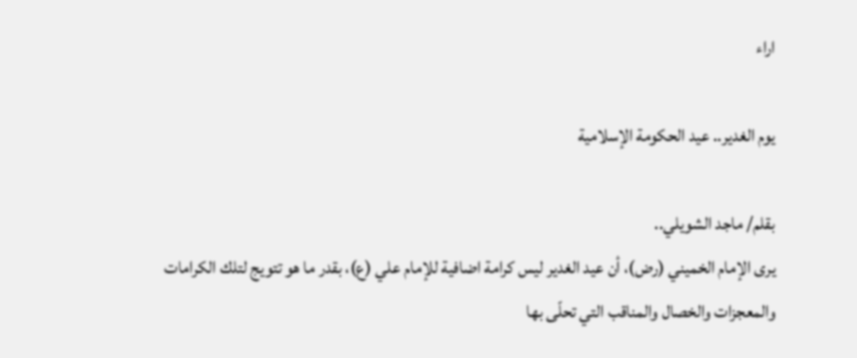اراء

يوم الغدير.. عيد الحكومة الإسلامية

بقلم/ ماجد الشويلي..
يرى الإمام الخميني (رض)، أن عيد الغدير ليس كرامة اضافية للإمام علي (ع)، بقدر ما هو تتويج لتلك الكرامات والمعجزات والخصال والمناقب التي تحلّى بها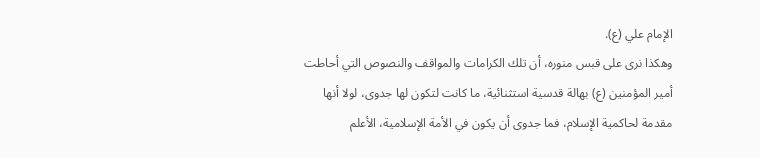الإمام علي (ع).
وهكذا نرى على قبس منوره، أن تلك الكرامات والمواقف والنصوص التي أحاطت أمير المؤمنين (ع) بهالة قدسية استثنائية، ما كانت لتكون لها جدوى، لولا أنها مقدمة لحاكمية الإسلام، فما جدوى أن يكون في الأمة الإسلامية، الأعلم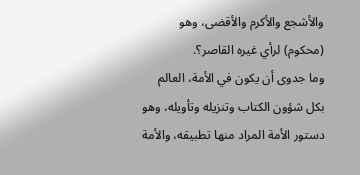والأشجع والأكرم والأقضى، وهو (محكوم) لرأي غيره القاصر؟.
وما جدوى أن يكون في الأمة، العالم بكل شؤون الكتاب وتنزيله وتأويله، وهو دستور الأمة المراد منها تطبيقه، والأمة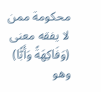محكومة ممن لا يفقه معنى (وَفَاكِهَةً وَأَبًّا) وهو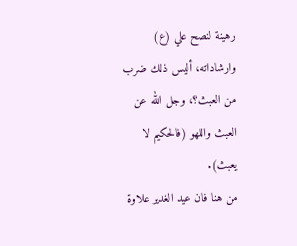رهينة لنصح علي (ع) وارشاداته، أليس ذلك ضرب من العبث؟، وجل الله عن العبث واللهو (فالحكيم لا يعبث).
من هنا فان عيد الغدير علاوة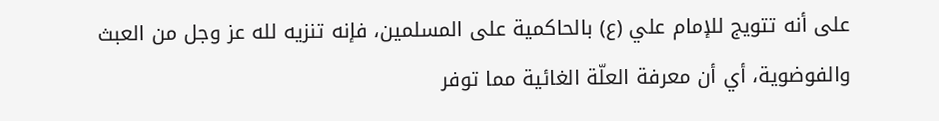على أنه تتويج للإمام علي (ع) بالحاكمية على المسلمين، فإنه تنزيه لله عز وجل من العبث والفوضوية، أي أن معرفة العلّة الغائية مما توفر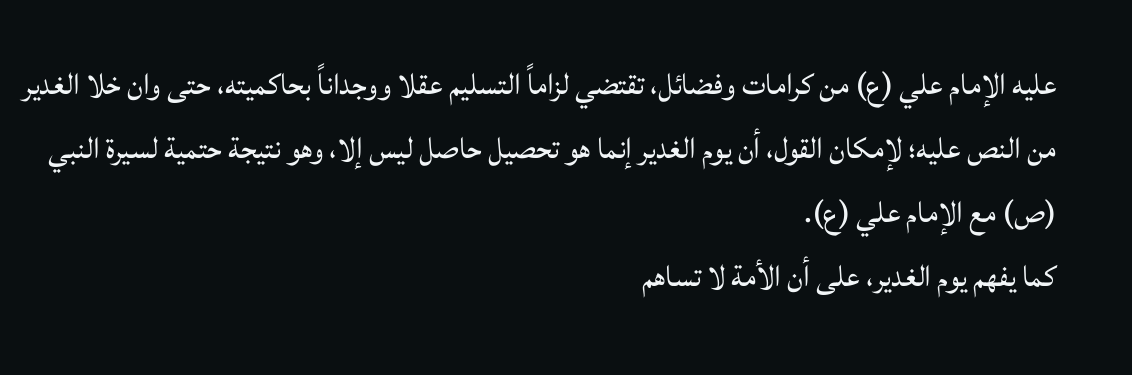عليه الإمام علي (ع) من كرامات وفضائل، تقتضي لزاماً التسليم عقلا ووجداناً بحاكميته، حتى وان خلا الغدير من النص عليه؛ لإمكان القول، أن يوم الغدير إنما هو تحصيل حاصل ليس إلا، وهو نتيجة حتمية لسيرة النبي (ص) مع الإمام علي (ع).
كما يفهم يوم الغدير، على أن الأمة لا تساهم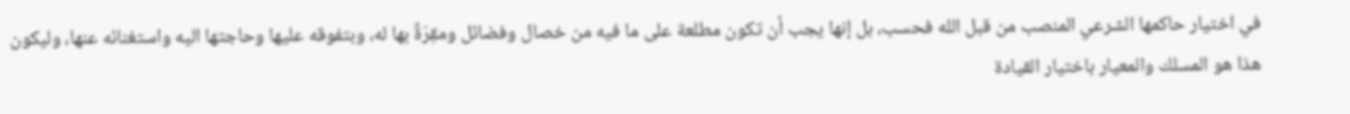في اختيار حاكمها الشرعي المنصب من قبل الله فحسب، بل إنها يجب أن تكون مطلعة على ما فيه من خصال وفضائل ومقِرَةٌ بها له، وبتفوقه عليها وحاجتها اليه واستغنائه عنها، وليكون هذا هو المسلك والمعيار باختيار القيادة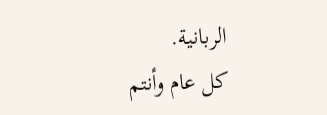الربانية.
كل عام وأنتم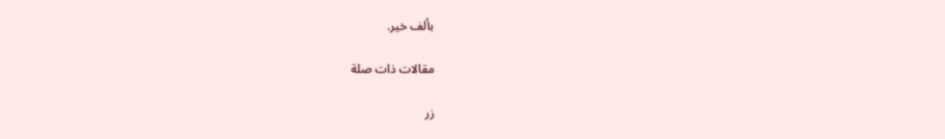بألف خير.

مقالات ذات صلة

زر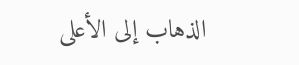الذهاب إلى الأعلى